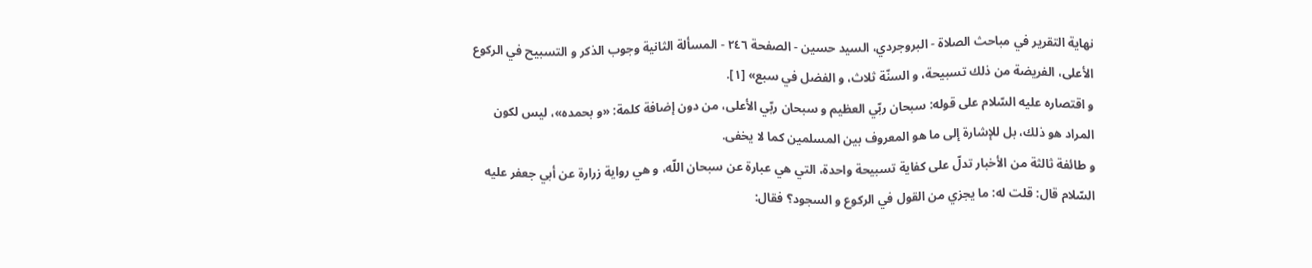نهاية التقرير في مباحث الصلاة - البروجردي، السيد حسين - الصفحة ٢٤٦ - المسألة الثانية وجوب الذكر و التسبيح في الركوع
الأعلى، الفريضة من ذلك تسبيحة، و السنّة ثلاث، و الفضل في سبع» [١].
و اقتصاره عليه السّلام على قوله: سبحان ربّي العظيم و سبحان ربّي الأعلى، من دون إضافة كلمة: «و بحمده»، ليس لكون المراد هو ذلك، بل للإشارة إلى ما هو المعروف بين المسلمين كما لا يخفى.
و طائفة ثالثة من الأخبار تدلّ على كفاية تسبيحة واحدة، التي هي عبارة عن سبحان اللّه، و هي رواية زرارة عن أبي جعفر عليه السّلام قال: قلت له: ما يجزي من القول في الركوع و السجود؟ فقال: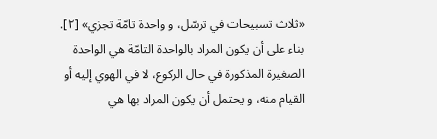«ثلاث تسبيحات في ترسّل، و واحدة تامّة تجزي» [٢].
بناء على أن يكون المراد بالواحدة التامّة هي الواحدة الصغيرة المذكورة في حال الركوع، لا في الهوي إليه أو القيام منه، و يحتمل أن يكون المراد بها هي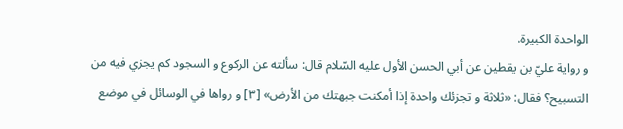الواحدة الكبيرة.
و رواية عليّ بن يقطين عن أبي الحسن الأول عليه السّلام قال: سألته عن الركوع و السجود كم يجزي فيه من التسبيح؟ فقال: «ثلاثة و تجزئك واحدة إذا أمكنت جبهتك من الأرض» [٣] و رواها في الوسائل في موضع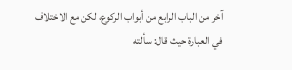آخر من الباب الرابع من أبواب الركوع، لكن مع الاختلاف في العبارة حيث قال: سألته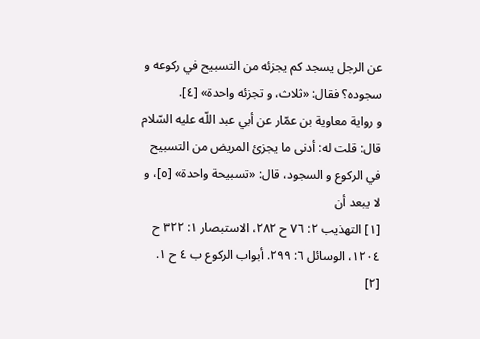عن الرجل يسجد كم يجزئه من التسبيح في ركوعه و سجوده؟ فقال: «ثلاث، و تجزئه واحدة» [٤].
و رواية معاوية بن عمّار عن أبي عبد اللّه عليه السّلام قال: قلت له: أدنى ما يجزئ المريض من التسبيح في الركوع و السجود، قال: «تسبيحة واحدة» [٥]، و لا يبعد أن
[١] التهذيب ٢: ٧٦ ح ٢٨٢، الاستبصار ١: ٣٢٢ ح ١٢٠٤، الوسائل ٦: ٢٩٩. أبواب الركوع ب ٤ ح ١.
[٢]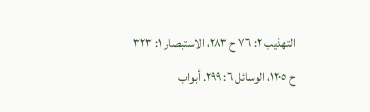التهذيب ٢: ٧٦ ح ٢٨٣، الاستبصار ١: ٣٢٣ ح ١٢٠٥، الوسائل ٦: ٢٩٩. أبواب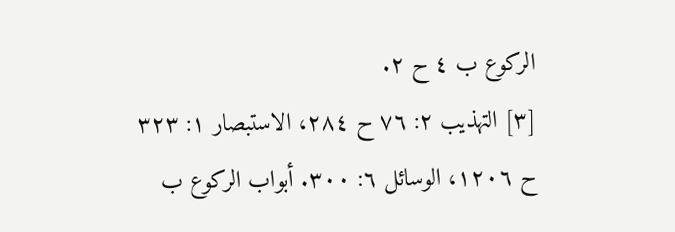الركوع ب ٤ ح ٢.
[٣] التهذيب ٢: ٧٦ ح ٢٨٤، الاستبصار ١: ٣٢٣ ح ١٢٠٦، الوسائل ٦: ٣٠٠. أبواب الركوع ب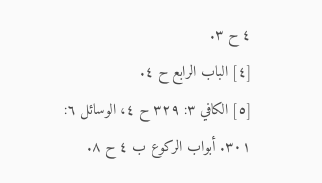٤ ح ٣.
[٤] الباب الرابع ح ٤.
[٥] الكافي ٣: ٣٢٩ ح ٤، الوسائل ٦: ٣٠١. أبواب الركوع ب ٤ ح ٨.